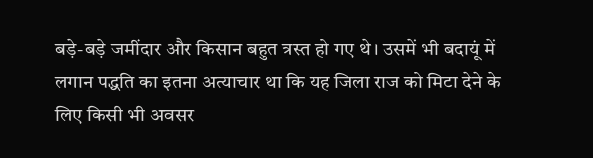बड़े-बड़े जमींदार और किसान बहुत त्रस्त हो गए थे। उसमें भी बदायूं में लगान पद्धति का इतना अत्याचार था कि यह जिला राज को मिटा देने के लिए किसी भी अवसर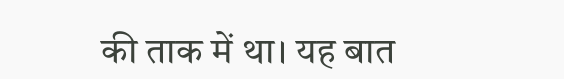की ताक में था। यह बात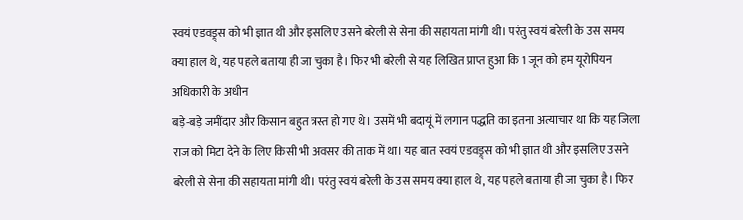स्वयं एडवड्र्स को भी ज्ञात थी और इसलिए उसने बरेली से सेना की सहायता मांगी थी। परंतु स्वयं बरेली के उस समय क्या हाल थे, यह पहले बताया ही जा चुका है। फिर भी बरेली से यह लिखित प्राप्त हुआ कि 1 जून को हम यूरोपियन अधिकारी के अधीन
बड़े-बड़े जमींदार और किसान बहुत त्रस्त हो गए थे। उसमें भी बदायूं में लगान पद्धति का इतना अत्याचार था कि यह जिला राज को मिटा देने के लिए किसी भी अवसर की ताक में था। यह बात स्वयं एडवड्र्स को भी ज्ञात थी और इसलिए उसने बरेली से सेना की सहायता मांगी थी। परंतु स्वयं बरेली के उस समय क्या हाल थे, यह पहले बताया ही जा चुका है। फिर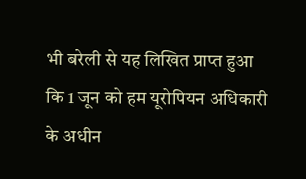भी बरेली से यह लिखित प्राप्त हुआ कि 1 जून को हम यूरोपियन अधिकारी के अधीन